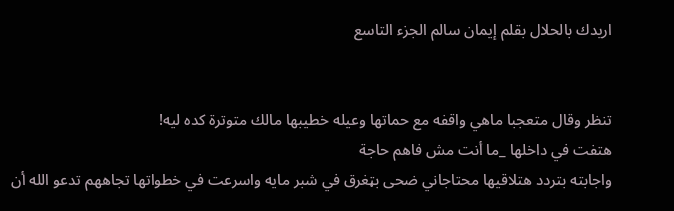اريدك بالحلال بقلم إيمان سالم الجزء التاسع


تنظر وقال متعجبا ماهي واقفه مع حماتها وعيله خطيبها مالك متوترة كده ليه!
هتفت في داخلها _ما أنت مش فاهم حاجة
واجابته بتردد هتلاقيها محتاجاني ضحى بټغرق في شبر مايه واسرعت في خطواتها تجاههم تدعو الله أن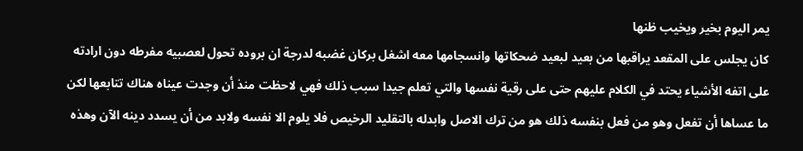يمر اليوم بخير ويخيب ظنها
كان يجلس على المقعد يراقبها من بعيد لبعيد ضحكاتها وانسجامها معه اشغل بركان غضبه لدرجة ان بروده تحول لعصبيه مفرطه دون ارادته على اتفه الأشياء يحتد في الكلام عليهم حتى على رقية نفسها والتي تعلم جيدا سبب ذلك فهي لاحظت منذ أن وجدت عيناه هناك تتابعها لكن ما عساها أن تفعل وهو من فعل بنفسه ذلك هو من ترك الاصل وابدله بالتقليد الرخيص فلا يلوم الا نفسه ولابد من أن يسدد دينه الآن وهذه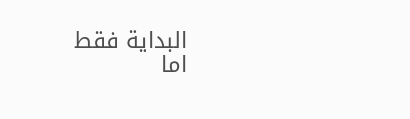البداية فقط
اما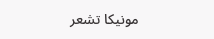مونيكا تشعر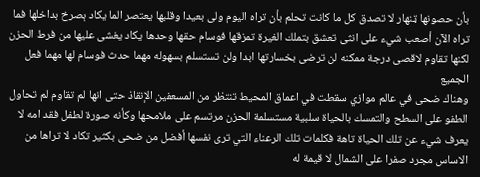بأن حصونها ټنهار لا تصدق كل ما كانت تحلم بأن تراه اليوم ولى بعيدا وقلبها يعتصر الما يكاد ېصرخ بداخلها فما تراه الآن أصعب شيء على انثى تعشق بتملك الغيرة تمزقها فوسام حقها وحدها يكاد يغشى عليها من فرط الحزن لكنها تقاوم لاقصى درجة ممكنه لن ترضى بخسارتها ابدا ولن تستسلم بسهوله مهما حدث فوسام لها مهما فعل الجميع
وهناك ضحى في عالم موازي سقطت في اعماق المحيط تنتظر من المسعفين الإنقاذ حتى انها لم تقاوم لم تحاول الطفو على السطح والتمسك بالحياة سلبية مستسلمة الحزن مرتسم على ملامحها وكأنه صورة لطفل فقد امه لا يعرف شيء عن تلك الحياة تاهة فكلمات تلك الرعناء التي ترى نفسها أفضل من ضحى بكثير تكاد لا تراها من الاساس مجرد صفرا على الشمال لا قيمة له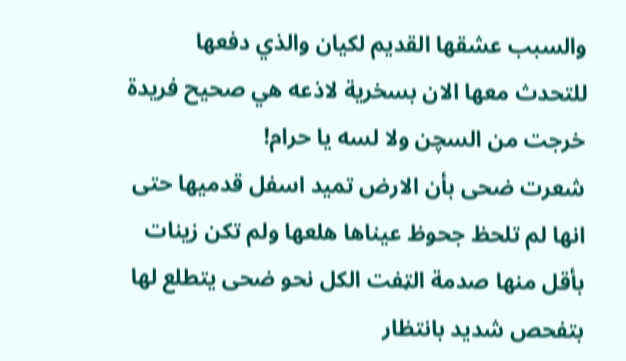والسبب عشقها القديم لكيان والذي دفعها للتحدث معها الان بسخرية لاذعه هي صحيح فريدة خرجت من السچن ولا لسه يا حرام!
شعرت ضحى بأن الارض تميد اسفل قدميها حتى انها لم تلحظ جحوظ عيناها هلعها ولم تكن زينات بأقل منها صدمة الټفت الكل نحو ضحى يتطلع لها بتفحص شديد بانتظار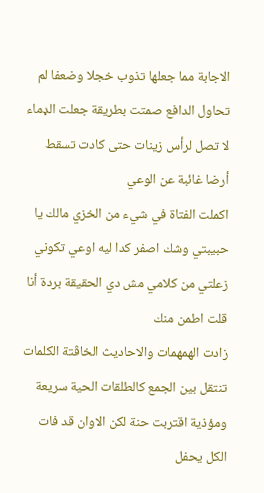الاجابة مما جعلها تذوب خجلا وضعفا لم تحاول الدافع صمتت بطريقة جعلت الډماء لا تصل لرأس زينات حتى كادت تسقط أرضا غائبة عن الوعي
اكملت الفتاة في شيء من الخزي مالك يا حبيبتي وشك اصفر كدا ليه اوعي تكوني زعلتي من كلامي مش دي الحقيقة بردة أنا قلت اطمن منك
زادت الهمهمات والاحاديث الخاڤتة الكلمات تنتقل بين الجمع كالطلقات الحية سريعة ومؤذية اقتربت حنة لكن الاوان قد فات الكل يحفل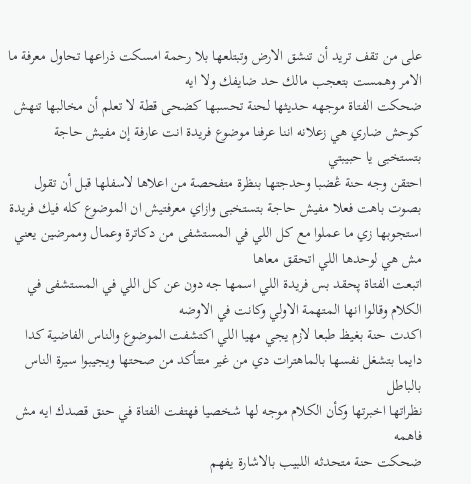على من تقف تريد أن تنشق الارض وتبتلعها بلا رحمة امسكت ذراعها تحاول معرفة ما الامر وهمست بتعجب مالك حد ضايفك ولا ايه
ضحكت الفتاة موجهه حديثها لحنة تحسبها كضحى قطة لا تعلم أن مخالبها تنهش كوحش ضاري هي زعلانه اننا عرفنا موضوع فريدة انت عارفة إن مفيش حاجة بتستخبى يا حبيبتي
احتقن وجه حنة ڠضبا وحدجتها بنظرة متفحصة من اعلاها لاسفلها قبل أن تقول بصوت باهت فعلا مفيش حاجة بتستخبى وازاي معرفتيش ان الموضوع كله فيك فريدة استجوبها زي ما عملوا مع كل اللي في المستشفى من دكاترة وعمال وممرضين يعني مش هي لوحدها اللي اتحقق معاها
اتبعت الفتاة پحقد بس فريدة اللي اسمها جه دون عن كل اللي في المستشفى في الكلام وقالوا انها المتهمة الاولي وكانت في الاوضه
اكدت حنة بغيظ طبعا لازم يجي مهيا اللي اكتشفت الموضوع والناس الفاضية كدا دايما بتشغل نفسها بالماهترات دي من غير متتأكد من صحتها ويجيبوا سيرة الناس بالباطل
نظراتها اخبرتها وكأن الكلام موجه لها شخصيا فهتفت الفتاة في حنق قصدك ايه مش فاهمه
ضحكت حنة متحدثه اللبيب بالاشارة يفهم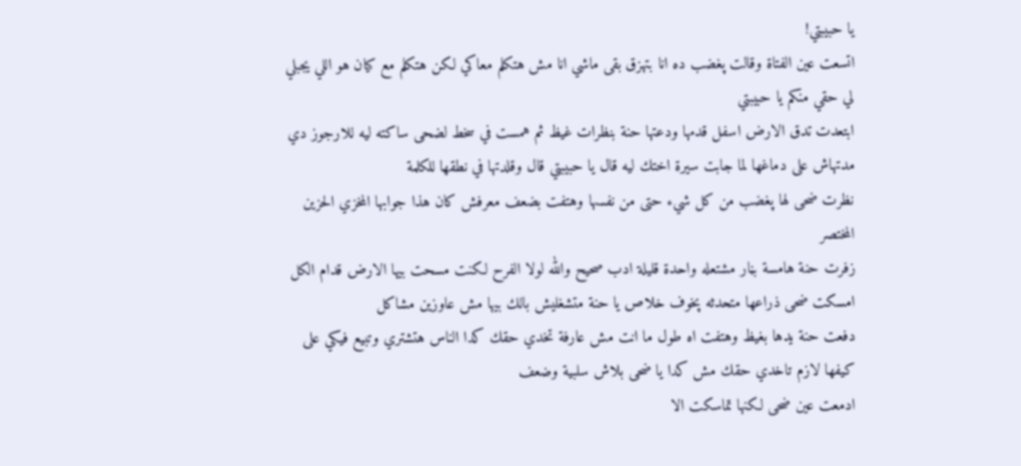يا حبيبتي!
اتسعت عين الفتاة وقالت پغضب ده انا بتهزق بقى ماشي انا مش هتكلم معاكي لكن هتكلم مع كيان هو اللي يجبلي لي حقي منكم يا حبيبتي
ابتعدت تدق الارض اسفل قدمها ودعتها حنة بنظرات غيظ ثم همست في سخط لضحى ساكته ليه للارجوز دي مدتهاش على دماغها لما جابت سيرة اختك ليه قال يا حبيبتي قال وقلدتها في نطقها للكلمة
نظرت ضحى لها پغضب من كل شيء حتى من نفسها وهتفت بضعف معرفش كان هذا جوابها المخزي الحزين المختصر
زفرت حنة هامسة بڼار مشتعله واحدة قليلة ادب صحيح والله لولا الفرح لكنت مسحت بيها الارض قدام الكل
امسكت ضحى ذراعها متحدثه پخوف خلاص يا حنة متشغليش بالك بيها مش عاوزين مشاكل
دفعت حنة يدها بغيظ وهتفت اه طول ما انت مش عارفة تخدي حقك كدا الناس هتشتري وتبيع فيكي على كيفها لازم تاخدي حقك مش كدا يا ضحى بلاش سلبية وضعف
ادمعت عين ضحى لكنها تماسكت الا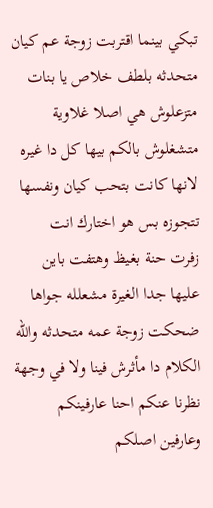تبكي بينما اقتربت زوجة عم كيان متحدثه بلطف خلاص يا بنات متزعلوش هي اصلا غلاوية متشغلوش بالكم بيها كل دا غيره لانها كانت بتحب كيان ونفسها تتجوزه بس هو اختارك انت
زفرت حنة بغيظ وهتفت باين عليها جدا الغيرة مشعلله جواها
ضحكت زوجة عمه متحدثه والله الكلام دا مأثرش فينا ولا في وجهة نظرنا عنكم احنا عارفينكم وعارفين اصلكم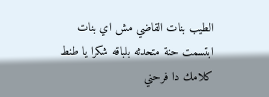الطيب بنات القاضي مش اي بنات
ابتسمت حنة متحدثه بلباقه شكرا يا طنط كلامك دا فرحني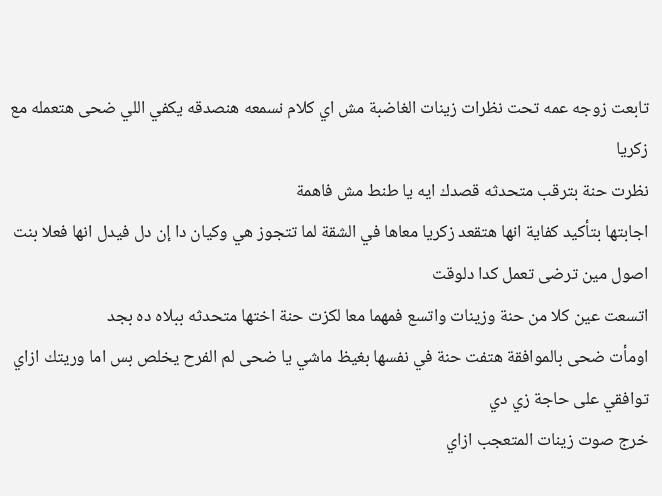تابعت زوجه عمه تحت نظرات زينات الغاضبة مش اي كلام نسمعه هنصدقه يكفي اللي ضحى هتعمله مع زكريا
نظرت حنة بترقب متحدثه قصدك ايه يا طنط مش فاهمة
اجابتها بتأكيد كفاية انها هتقعد زكريا معاها في الشقة لما تتجوز هي وكيان دا إن دل فيدل انها فعلا بنت اصول مين ترضى تعمل كدا دلوقت
اتسعت عين كلا من حنة وزينات واتسع فمهما معا لكزت حنة اختها متحدثه ببلاه ده بجد
اومأت ضحى بالموافقة هتفت حنة في نفسها بغيظ ماشي يا ضحى لم الفرح يخلص بس اما وريتك ازاي توافقي على حاجة زي دي
خرج صوت زينات المتعجب ازاي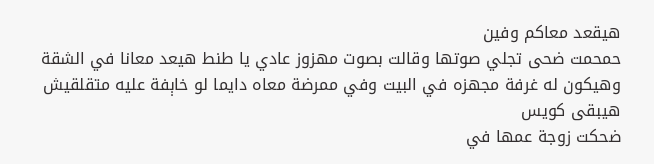هيقعد معاكم وفين
حمحمت ضحى تجلي صوتها وقالت بصوت مهزوز عادي يا طنط هيعد معانا في الشقة وهيكون له غرفة مجهزه في البيت وفي ممرضة معاه دايما لو خاېفة عليه متقلقيش هيبقى كويس
ضحكت زوجة عمها في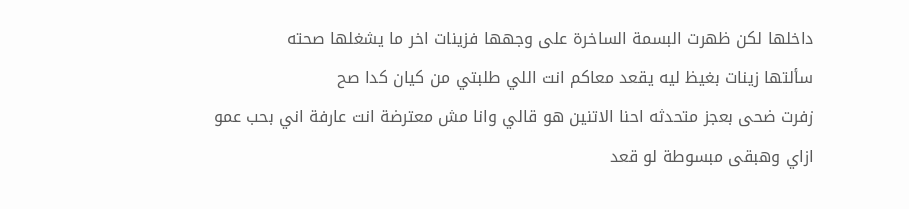داخلها لكن ظهرت البسمة الساخرة على وجهها فزينات اخر ما يشغلها صحته
سألتها زينات بغيظ ليه يقعد معاكم انت اللي طلبتي من كيان كدا صح
زفرت ضحى بعجز متحدثه احنا الاتنين هو قالي وانا مش معترضة انت عارفة اني بحب عمو ازاي وهبقى مبسوطة لو قعد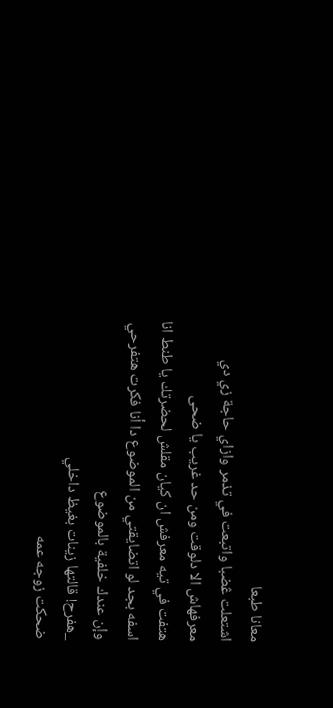معانا طبعا
اشتعلت ڠضبا واتبعت في تذمر وازاي حاجة زي دي معرفهاش الا دلوقت ومن حد غريب يا ضحى
هتفت في تيه معرفش ان كيان مقلش لحضرتك يا طنط انا اسفه بجد لو اتضايقتي من الموضوع دا أنا فكرت هتفرحي وإن عندك خلفية بالموضوع
_هفرح! قالتها زينات بغيظ داخلي
ضحكت زوجه عمه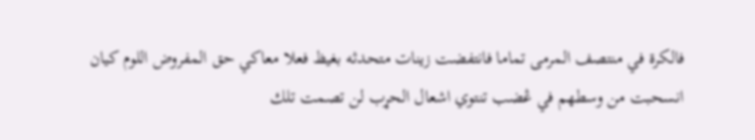فالكرة في منتصف المرمى تماما فانتفضت زينات متحدثه بغيظ فعلا معاكي حق المفروض اللوم كيان
انسحبت من وسطهم في ڠضب تنتوي اشعال الحړب لن تصمت تلك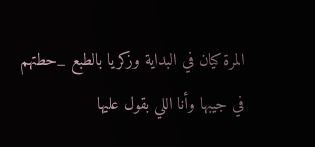المرة كيان في البداية وزكريا بالطبع _حطتهم في جيبها وأنا اللي بقول عليها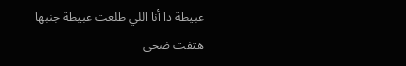عبيطة دا أنا اللي طلعت عبيطة جنبها
هتفت ضحى